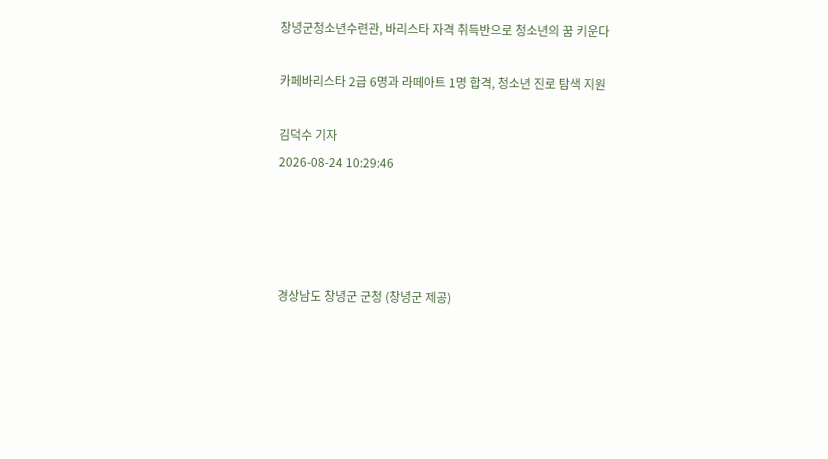창녕군청소년수련관, 바리스타 자격 취득반으로 청소년의 꿈 키운다

카페바리스타 2급 6명과 라떼아트 1명 합격, 청소년 진로 탐색 지원

김덕수 기자
2026-08-24 10:29:46




경상남도 창녕군 군청 (창녕군 제공)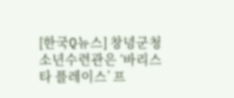[한국Q뉴스] 창녕군청소년수련관은 ‘바리스타 플레이스’ 프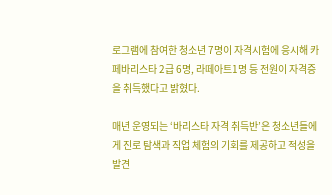로그램에 참여한 청소년 7명이 자격시험에 응시해 카페바리스타 2급 6명, 라떼아트1명 등 전원이 자격증을 취득했다고 밝혔다.

매년 운영되는 ‘바리스타 자격 취득반’은 청소년들에게 진로 탐색과 직업 체험의 기회를 제공하고 적성을 발견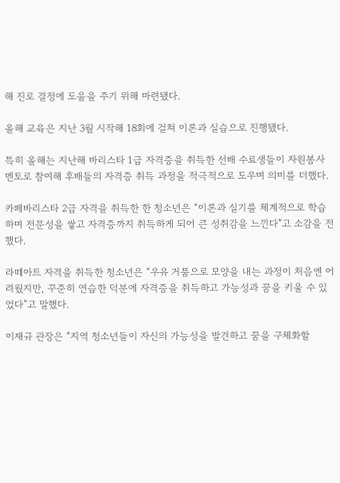해 진로 결정에 도움을 주기 위해 마련됐다.

올해 교육은 지난 3월 시작해 18회에 걸쳐 이론과 실습으로 진행됐다.

특히 올해는 지난해 바리스타 1급 자격증을 취득한 선배 수료생들이 자원봉사 멘토로 참여해 후배들의 자격증 취득 과정을 적극적으로 도우며 의미를 더했다.

카페바리스타 2급 자격을 취득한 한 청소년은 “이론과 실기를 체계적으로 학습하며 전문성을 쌓고 자격증까지 취득하게 되어 큰 성취감을 느낀다”고 소감을 전했다.

라떼아트 자격을 취득한 청소년은 “우유 거품으로 모양을 내는 과정이 처음엔 어려웠지만, 꾸준히 연습한 덕분에 자격증을 취득하고 가능성과 꿈을 키울 수 있었다”고 말했다.

이재규 관장은 “지역 청소년들이 자신의 가능성을 발견하고 꿈을 구체화할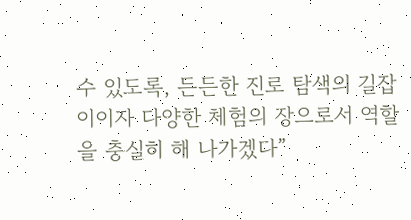수 있도록, 든든한 진로 탐색의 길잡이이자 다양한 체험의 장으로서 역할을 충실히 해 나가겠다”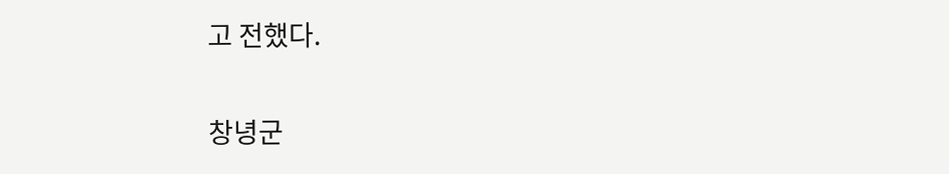고 전했다.

창녕군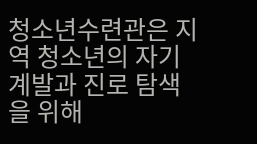청소년수련관은 지역 청소년의 자기 계발과 진로 탐색을 위해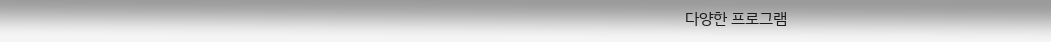다양한 프로그램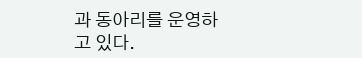과 동아리를 운영하고 있다.